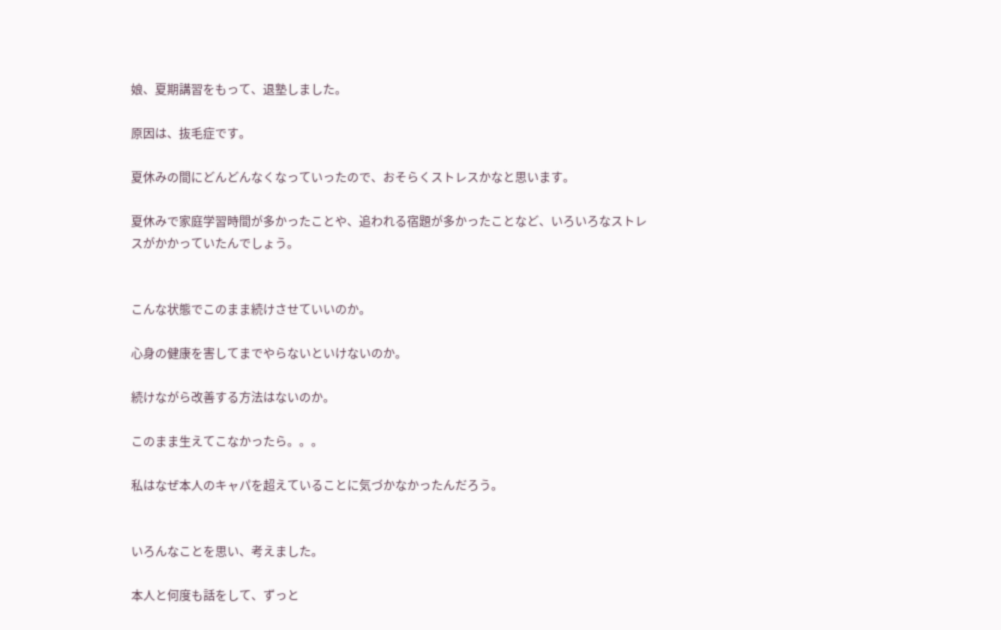娘、夏期講習をもって、退塾しました。

原因は、抜毛症です。

夏休みの間にどんどんなくなっていったので、おそらくストレスかなと思います。

夏休みで家庭学習時間が多かったことや、追われる宿題が多かったことなど、いろいろなストレスがかかっていたんでしょう。


こんな状態でこのまま続けさせていいのか。

心身の健康を害してまでやらないといけないのか。

続けながら改善する方法はないのか。

このまま生えてこなかったら。。。

私はなぜ本人のキャパを超えていることに気づかなかったんだろう。


いろんなことを思い、考えました。

本人と何度も話をして、ずっと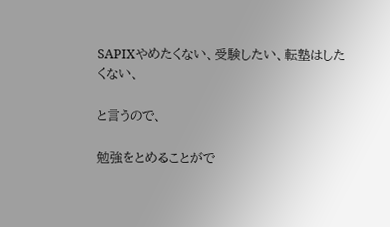SAPIXやめたくない、受験したい、転塾はしたくない、

と言うので、

勉強をとめることがで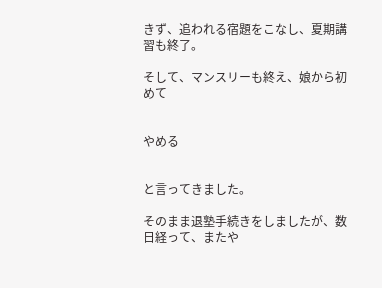きず、追われる宿題をこなし、夏期講習も終了。

そして、マンスリーも終え、娘から初めて


やめる


と言ってきました。

そのまま退塾手続きをしましたが、数日経って、またや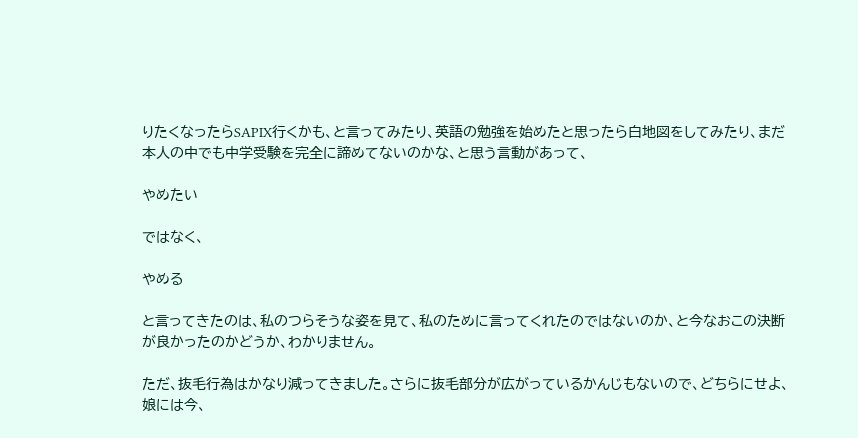りたくなったらSAPIX行くかも、と言ってみたり、英語の勉強を始めたと思ったら白地図をしてみたり、まだ本人の中でも中学受験を完全に諦めてないのかな、と思う言動があって、

やめたい

ではなく、

やめる

と言ってきたのは、私のつらそうな姿を見て、私のために言ってくれたのではないのか、と今なおこの決断が良かったのかどうか、わかりません。

ただ、抜毛行為はかなり減ってきました。さらに抜毛部分が広がっているかんじもないので、どちらにせよ、娘には今、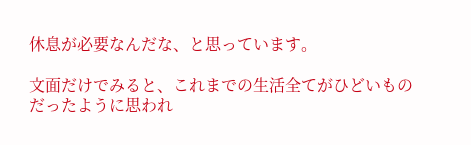休息が必要なんだな、と思っています。

文面だけでみると、これまでの生活全てがひどいものだったように思われ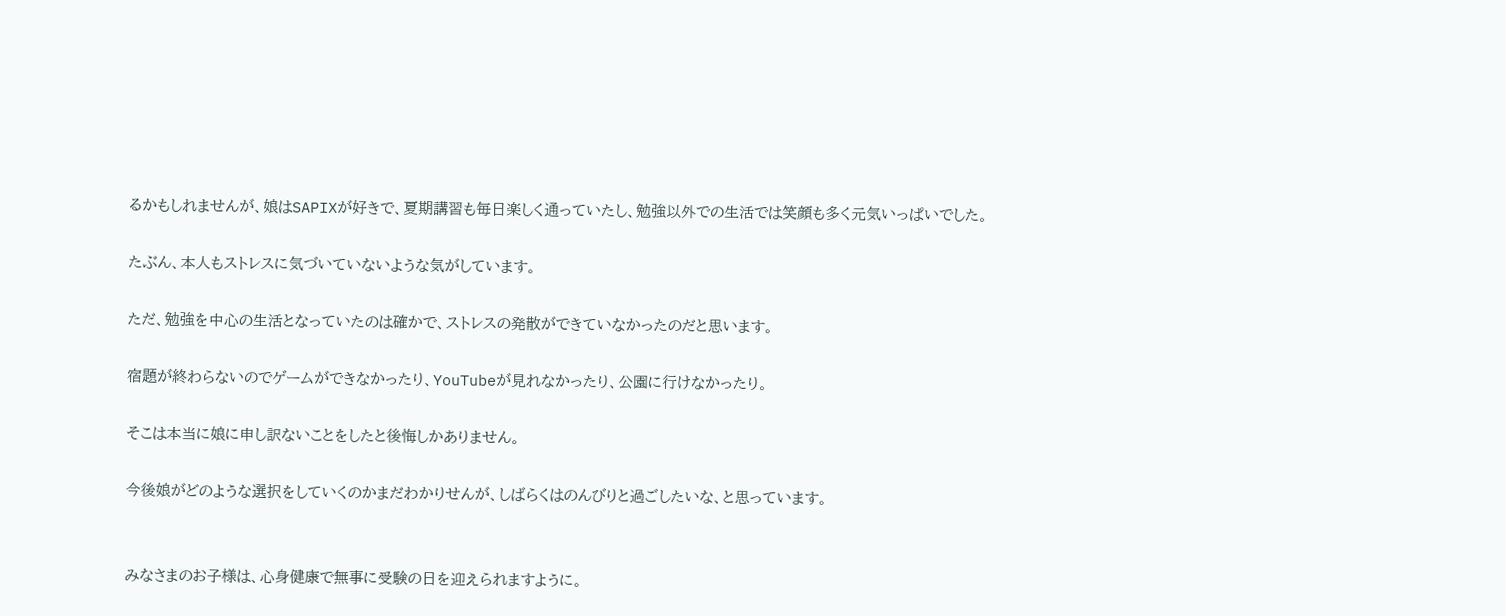るかもしれませんが、娘はSAPIXが好きで、夏期講習も毎日楽しく通っていたし、勉強以外での生活では笑顔も多く元気いっぱいでした。

たぶん、本人もストレスに気づいていないような気がしています。

ただ、勉強を中心の生活となっていたのは確かで、ストレスの発散ができていなかったのだと思います。

宿題が終わらないのでゲームができなかったり、YouTubeが見れなかったり、公園に行けなかったり。

そこは本当に娘に申し訳ないことをしたと後悔しかありません。

今後娘がどのような選択をしていくのかまだわかりせんが、しばらくはのんびりと過ごしたいな、と思っています。


みなさまのお子様は、心身健康で無事に受験の日を迎えられますように。